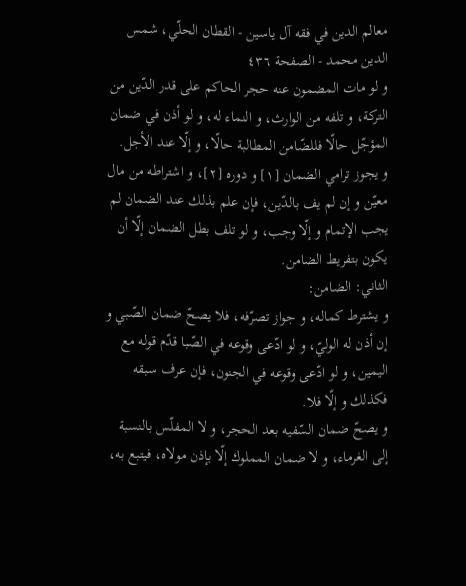معالم الدين في فقه آل ياسين - القطان الحلّي، شمس الدين محمد - الصفحة ٤٣٦
و لو مات المضمون عنه حجر الحاكم على قدر الدّين من التركة، و تلفه من الوارث، و النماء له، و لو أذن في ضمان المؤجّل حالّا فللضّامن المطالبة حالّا، و إلّا عند الأجل.
و يجوز ترامي الضمان [١] و دوره [٢]، و اشتراطه من مال معيّن و إن لم يف بالدّين، فإن علم بذلك عند الضمان لم يجب الإتمام و إلّا وجب، و لو تلف بطل الضمان إلّا أن يكون بتفريط الضامن.
الثاني: الضامن:
و يشترط كماله، و جواز تصرّفه، فلا يصحّ ضمان الصّبي و إن أذن له الوليّ، و لو ادّعى وقوعه في الصّبا قدّم قوله مع اليمين، و لو ادّعى وقوعه في الجنون، فإن عرف سبقه فكذلك و إلّا فلا.
و يصحّ ضمان السّفيه بعد الحجر، و لا المفلّس بالنسبة إلى الغرماء، و لا ضمان المملوك إلّا بإذن مولاه، فيتبع به،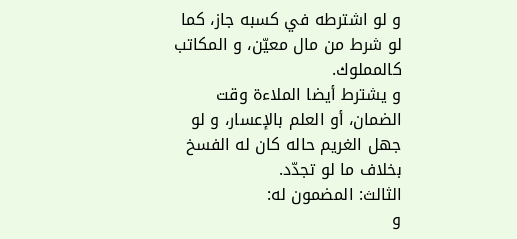و لو اشترطه في كسبه جاز، كما لو شرط من مال معيّن، و المكاتب كالمملوك.
و يشترط أيضا الملاءة وقت الضمان، أو العلم بالإعسار، و لو جهل الغريم حاله كان له الفسخ بخلاف ما لو تجدّد.
الثالث: المضمون له:
و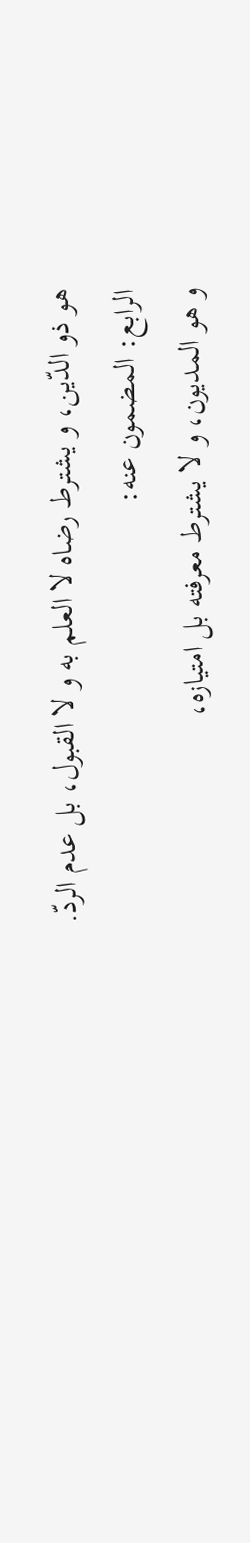هو ذو الدّين، و يشترط رضاه لا العلم به و لا القبول، بل عدم الردّ.
الرابع: المضمون عنه:
و هو المديون، و لا يشترط معرفته بل امتيازه،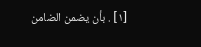[١] . بأن يضمن الضامن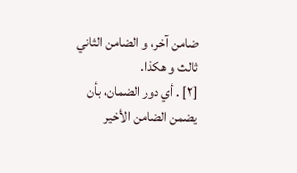ضامن آخر، و الضامن الثاني ثالث و هكذا.
[٢] . أي دور الضمان، بأن يضمن الضامن الأخير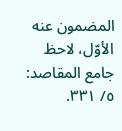المضمون عنه الأوّل، لاحظ جامع المقاصد: ٥/ ٣٣١.